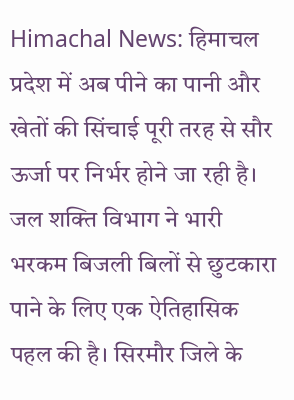Himachal News: हिमाचल प्रदेश में अब पीने का पानी और खेतों की सिंचाई पूरी तरह से सौर ऊर्जा पर निर्भर होने जा रही है। जल शक्ति विभाग ने भारी भरकम बिजली बिलों से छुटकारा पाने के लिए एक ऐतिहासिक पहल की है। सिरमौर जिले के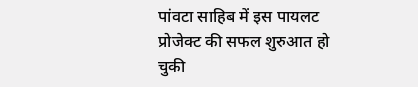पांवटा साहिब में इस पायलट प्रोजेक्ट की सफल शुरुआत हो चुकी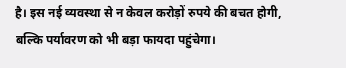है। इस नई व्यवस्था से न केवल करोड़ों रुपये की बचत होगी, बल्कि पर्यावरण को भी बड़ा फायदा पहुंचेगा।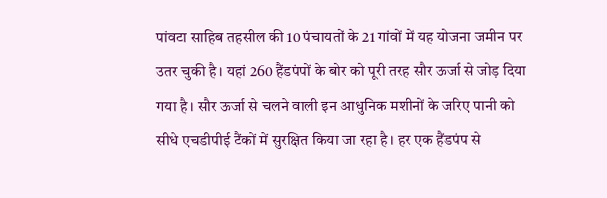पांवटा साहिब तहसील की 10 पंचायतों के 21 गांवों में यह योजना जमीन पर उतर चुकी है। यहां 260 हैंडपंपों के बोर को पूरी तरह सौर ऊर्जा से जोड़ दिया गया है। सौर ऊर्जा से चलने वाली इन आधुनिक मशीनों के जरिए पानी को सीधे एचडीपीई टैंकों में सुरक्षित किया जा रहा है। हर एक हैंडपंप से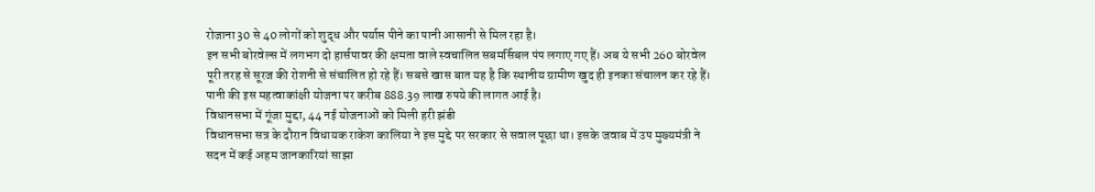रोजाना 30 से 40 लोगों को शुद्ध और पर्याप्त पीने का पानी आसानी से मिल रहा है।
इन सभी बोरवेल्स में लगभग दो हार्सपावर की क्षमता वाले स्वचालित सबमर्सिबल पंप लगाए गए हैं। अब ये सभी 260 बोरवेल पूरी तरह से सूरज की रोशनी से संचालित हो रहे हैं। सबसे खास बात यह है कि स्थानीय ग्रामीण खुद ही इनका संचालन कर रहे हैं। पानी की इस महत्वाकांक्षी योजना पर करीब 888.39 लाख रुपये की लागत आई है।
विधानसभा में गूंजा मुद्दा, 44 नई योजनाओं को मिली हरी झंडी
विधानसभा सत्र के दौरान विधायक राकेश कालिया ने इस मुद्दे पर सरकार से सवाल पूछा था। इसके जवाब में उप मुख्यमंत्री ने सदन में कई अहम जानकारियां साझा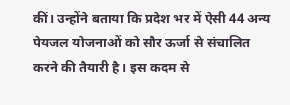कीं। उन्होंने बताया कि प्रदेश भर में ऐसी 44 अन्य पेयजल योजनाओं को सौर ऊर्जा से संचालित करने की तैयारी है। इस कदम से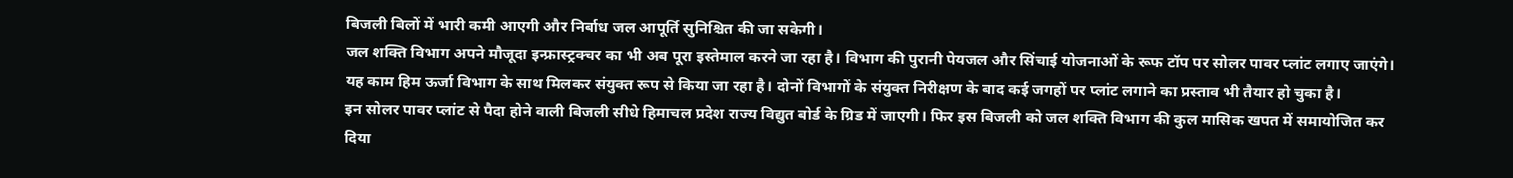बिजली बिलों में भारी कमी आएगी और निर्बाध जल आपूर्ति सुनिश्चित की जा सकेगी।
जल शक्ति विभाग अपने मौजूदा इन्फ्रास्ट्रक्चर का भी अब पूरा इस्तेमाल करने जा रहा है। विभाग की पुरानी पेयजल और सिंचाई योजनाओं के रूफ टॉप पर सोलर पावर प्लांट लगाए जाएंगे। यह काम हिम ऊर्जा विभाग के साथ मिलकर संयुक्त रूप से किया जा रहा है। दोनों विभागों के संयुक्त निरीक्षण के बाद कई जगहों पर प्लांट लगाने का प्रस्ताव भी तैयार हो चुका है।
इन सोलर पावर प्लांट से पैदा होने वाली बिजली सीधे हिमाचल प्रदेश राज्य विद्युत बोर्ड के ग्रिड में जाएगी। फिर इस बिजली को जल शक्ति विभाग की कुल मासिक खपत में समायोजित कर दिया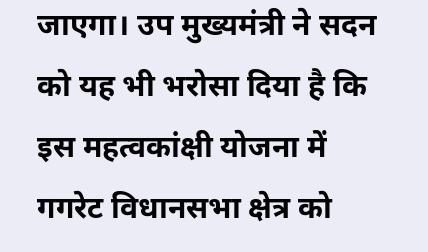जाएगा। उप मुख्यमंत्री ने सदन को यह भी भरोसा दिया है कि इस महत्वकांक्षी योजना में गगरेट विधानसभा क्षेत्र को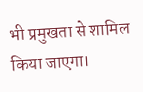भी प्रमुखता से शामिल किया जाएगा।